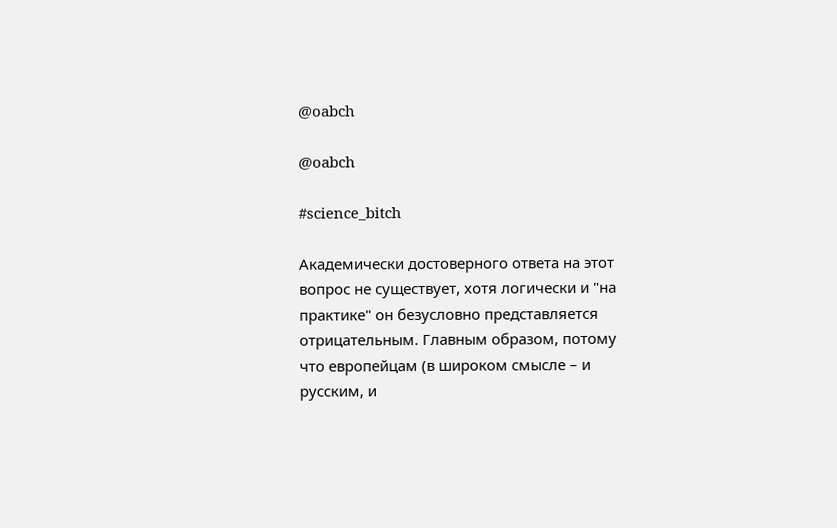@oabch

@oabch

#science_bitch

Академически достоверного ответа на этот вопрос не существует, хотя логически и "на практике" он безусловно представляется отрицательным. Главным образом, потому что европейцам (в широком смысле – и русским, и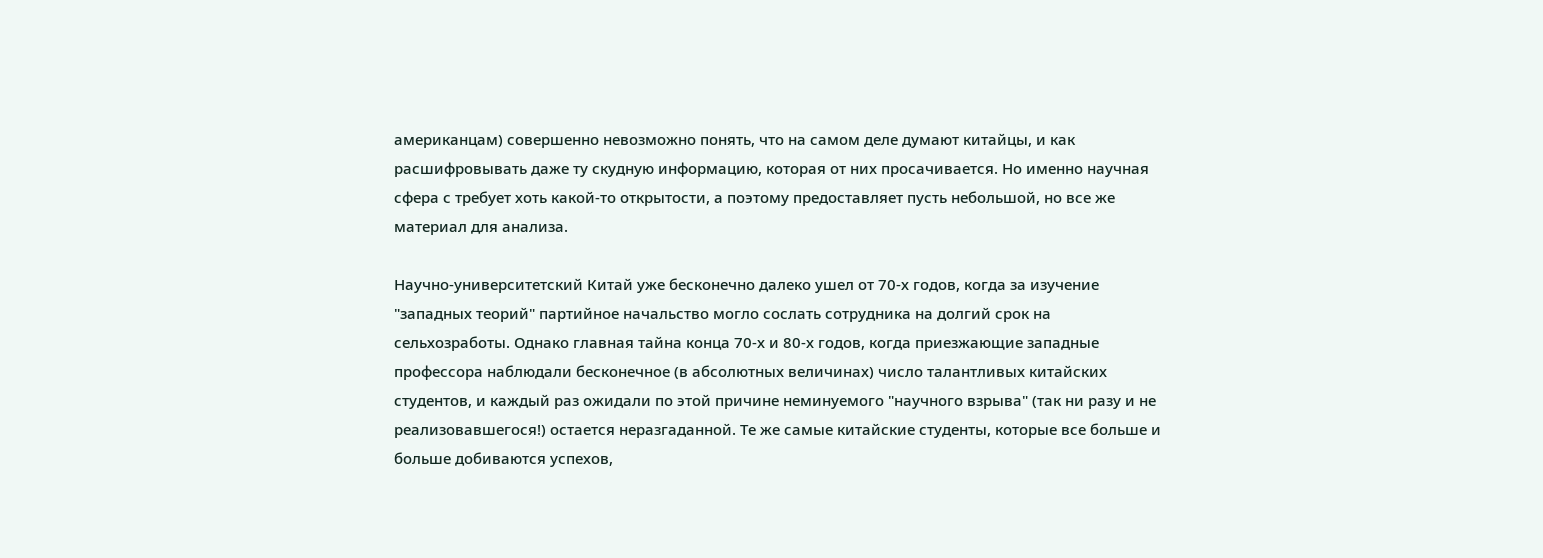американцам) совершенно невозможно понять, что на самом деле думают китайцы, и как расшифровывать даже ту скудную информацию, которая от них просачивается. Но именно научная сфера с требует хоть какой-то открытости, а поэтому предоставляет пусть небольшой, но все же материал для анализа.

Научно-университетский Китай уже бесконечно далеко ушел от 70-х годов, когда за изучение "западных теорий" партийное начальство могло сослать сотрудника на долгий срок на сельхозработы. Однако главная тайна конца 70-х и 80-х годов, когда приезжающие западные профессора наблюдали бесконечное (в абсолютных величинах) число талантливых китайских студентов, и каждый раз ожидали по этой причине неминуемого "научного взрыва" (так ни разу и не реализовавшегося!) остается неразгаданной. Те же самые китайские студенты, которые все больше и больше добиваются успехов,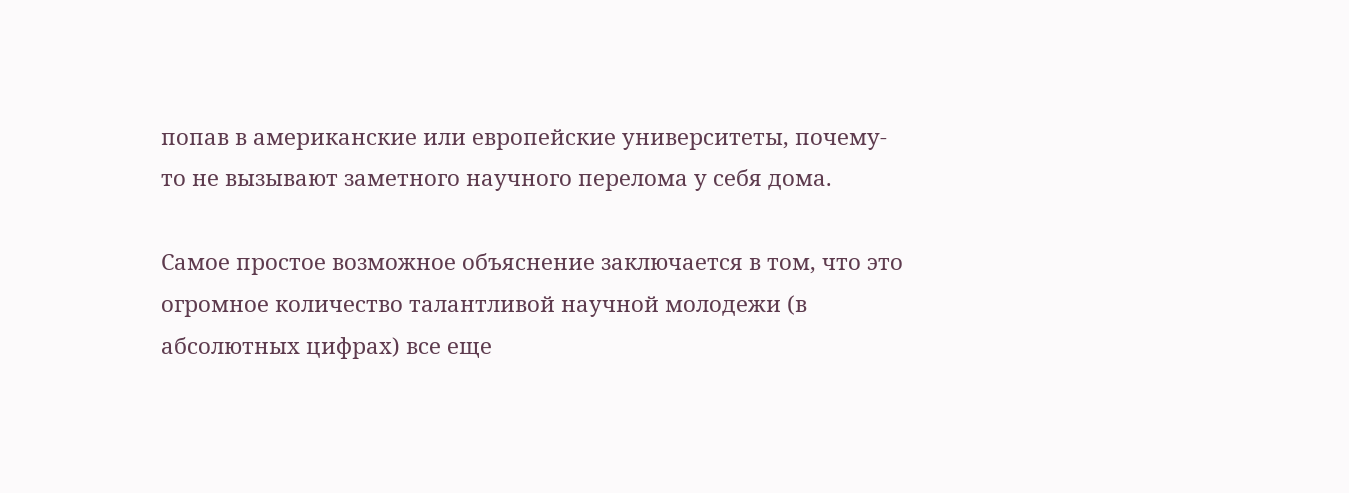попав в американские или европейские университеты, почему-то не вызывают заметного научного перелома у себя дома.

Самое простое возможное объяснение заключается в том, что это огромное количество талантливой научной молодежи (в абсолютных цифрах) все еще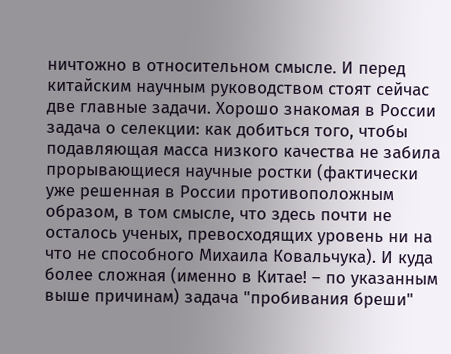ничтожно в относительном смысле. И перед китайским научным руководством стоят сейчас две главные задачи. Хорошо знакомая в России задача о селекции: как добиться того, чтобы подавляющая масса низкого качества не забила прорывающиеся научные ростки (фактически уже решенная в России противоположным образом, в том смысле, что здесь почти не осталось ученых, превосходящих уровень ни на что не способного Михаила Ковальчука). И куда более сложная (именно в Китае! – по указанным выше причинам) задача "пробивания бреши"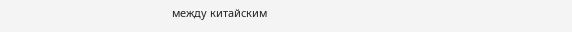между китайским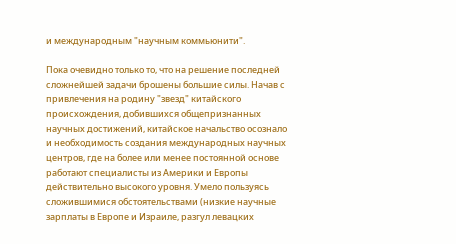и международным "научным коммьюнити".

Пока очевидно только то, что на решение последней сложнейшей задачи брошены большие силы. Начав с привлечения на родину "звезд" китайского происхождения, добившихся общепризнанных научных достижений, китайское начальство осознало и необходимость создания международных научных центров, где на более или менее постоянной основе работают специалисты из Америки и Европы действительно высокого уровня. Умело пользуясь сложившимися обстоятельствами (низкие научные зарплаты в Европе и Израиле, разгул левацких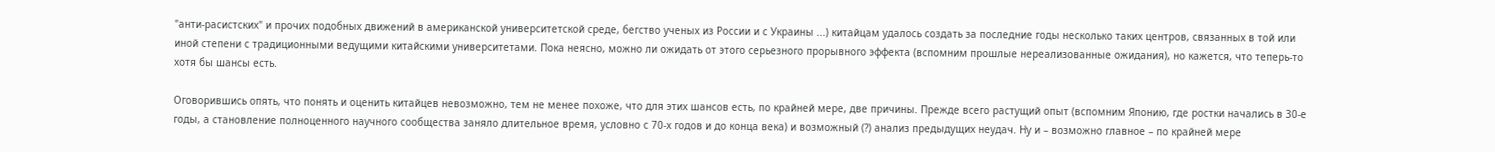"анти-расистских" и прочих подобных движений в американской университетской среде, бегство ученых из России и с Украины ...) китайцам удалось создать за последние годы несколько таких центров, связанных в той или иной степени с традиционными ведущими китайскими университетами. Пока неясно, можно ли ожидать от этого серьезного прорывного эффекта (вспомним прошлые нереализованные ожидания), но кажется, что теперь-то хотя бы шансы есть.

Оговорившись опять, что понять и оценить китайцев невозможно, тем не менее похоже, что для этих шансов есть, по крайней мере, две причины. Прежде всего растущий опыт (вспомним Японию, где ростки начались в 30-е годы, а становление полноценного научного сообщества заняло длительное время, условно с 70-х годов и до конца века) и возможный (?) анализ предыдущих неудач. Ну и – возможно главное – по крайней мере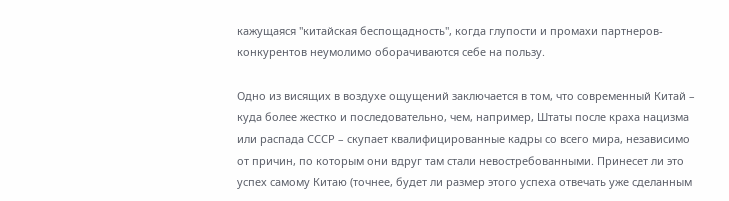кажущаяся "китайская беспощадность", когда глупости и промахи партнеров-конкурентов неумолимо оборачиваются себе на пользу.

Одно из висящих в воздухе ощущений заключается в том, что современный Китай – куда более жестко и последовательно, чем, например, Штаты после краха нацизма или распада СССР – скупает квалифицированные кадры со всего мира, независимо от причин, по которым они вдруг там стали невостребованными. Принесет ли это успех самому Китаю (точнее, будет ли размер этого успеха отвечать уже сделанным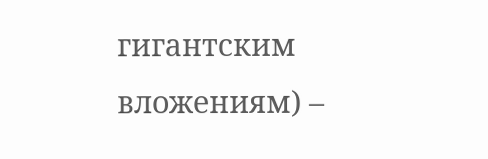гигантским вложениям) –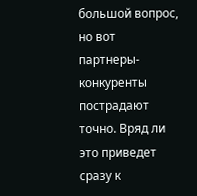большой вопрос, но вот партнеры-конкуренты пострадают точно. Вряд ли это приведет сразу к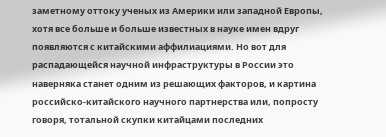заметному оттоку ученых из Америки или западной Европы, хотя все больше и больше известных в науке имен вдруг появляются с китайскими аффилиациями. Но вот для распадающейся научной инфраструктуры в России это наверняка станет одним из решающих факторов, и картина российско-китайского научного партнерства или, попросту говоря, тотальной скупки китайцами последних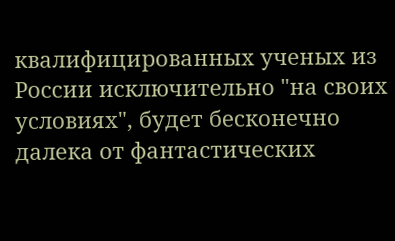квалифицированных ученых из России исключительно "на своих условиях", будет бесконечно далека от фантастических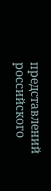представлений российского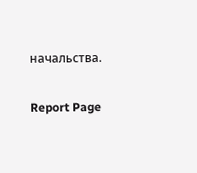начальства.


Report Page